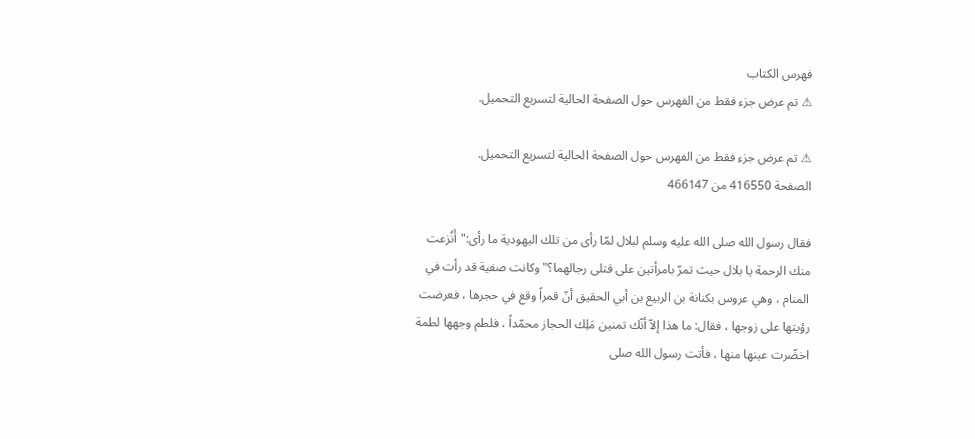فهرس الكتاب
⚠ تم عرض جزء فقط من الفهرس حول الصفحة الحالية لتسريع التحميل.

⚠ تم عرض جزء فقط من الفهرس حول الصفحة الحالية لتسريع التحميل.
الصفحة 416550 من 466147

فقال رسول الله صلى الله عليه وسلم لبلال لمّا رأى من تلك اليهودية ما رأى:"أَنُزعت منك الرحمة يا بلال حيث تمرّ بامرأتين على قتلى رجالهما؟"وكانت صفية قد رأت في المنام ، وهي عروس بكنانة بن الربيع بن أبي الحقيق أنّ قمراً وقع في حجرها ، فعرضت رؤيتها على زوجها ، فقال: ما هذا إلاّ أنّك تمنين مَلِك الحجاز محمّداً ، فلطم وجهها لطمة اخضّرت عينها منها ، فأتت رسول الله صلى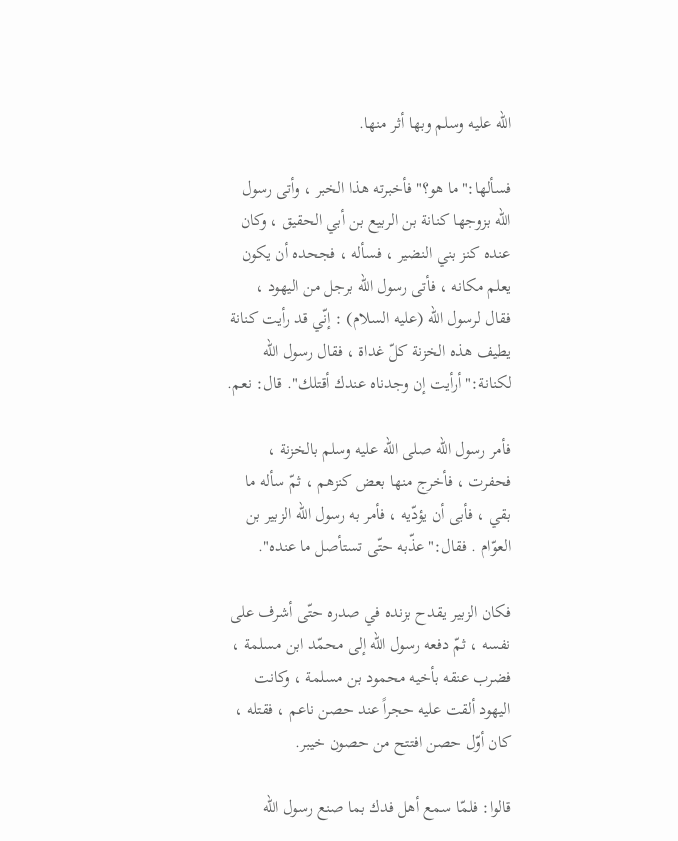الله عليه وسلم وبها أثر منها.

فسألها:"ما هو؟"فأخبرته هذا الخبر ، وأتى رسول الله بزوجها كنانة بن الربيع بن أبي الحقيق ، وكان عنده كنز بني النضير ، فسأله ، فجحده أن يكون يعلم مكانه ، فأتى رسول الله برجل من اليهود ، فقال لرسول الله (عليه السلام) : إنّي قد رأيت كنانة يطيف هذه الخزنة كلّ غداة ، فقال رسول الله لكنانة:"أرأيت إن وجدناه عندك أقتلك". قال: نعم.

فأمر رسول الله صلى الله عليه وسلم بالخزنة ، فحفرت ، فأخرج منها بعض كنزهم ، ثمّ سأله ما بقي ، فأبى أن يؤدّيه ، فأمر به رسول الله الزبير بن العوّام . فقال:"عذّبه حتّى تستأصل ما عنده".

فكان الزبير يقدح بزنده في صدره حتّى أشرف على نفسه ، ثمّ دفعه رسول الله إلى محمّد ابن مسلمة ، فضرب عنقه بأخيه محمود بن مسلمة ، وكانت اليهود ألقت عليه حجراً عند حصن ناعم ، فقتله ، كان أوّل حصن افتتح من حصون خيبر.

قالوا: فلمّا سمع أهل فدك بما صنع رسول الله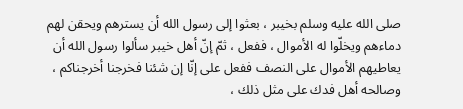صلى الله عليه وسلم بخيبر ، بعثوا إلى رسول الله أن يسترهم ويحقن لهم دماءهم ويخلّوا له الأموال ، ففعل ، ثمّ إنّ أهل خيبر سألوا رسول الله أن يعاطيهم الأموال على النصف ففعل على إنّا إن شئنا فخرجنا أخرجناكم ، وصالحه أهل فدك على مثل ذلك ،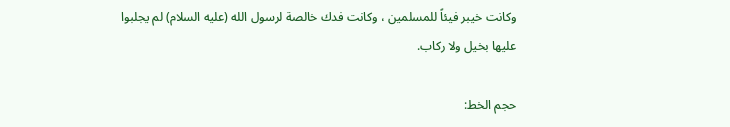وكانت خيبر فيئاً للمسلمين ، وكانت فدك خالصة لرسول الله (عليه السلام) لم يجلبوا عليها بخيل ولا ركاب.

حجم الخط: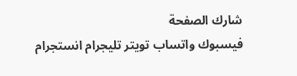شارك الصفحة
فيسبوك واتساب تويتر تليجرام انستجرام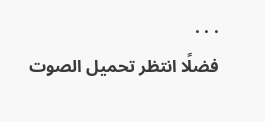. . .
فضلًا انتظر تحميل الصوت